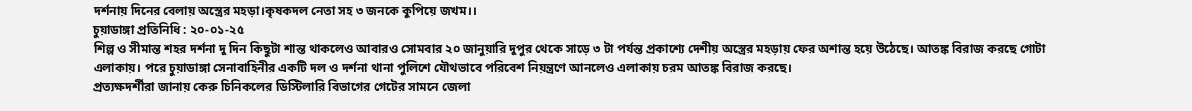দর্শনায় দিনের বেলায় অস্ত্রের মহড়া।কৃষকদল নেতা সহ ৩ জনকে কুপিয়ে জখম।।
চুয়াডাঙ্গা প্রতিনিধি : ২০-০১-২৫
শিল্প ও সীমান্ত শহর দর্শনা দু দিন কিছুটা শান্ত থাকলেও আবারও সোমবার ২০ জানুয়ারি দুপুর থেকে সাড়ে ৩ টা পর্যন্ত প্রকাশ্যে দেশীয় অস্ত্রের মহড়ায় ফের অশান্ত হয়ে উঠেছে। আতঙ্ক বিরাজ করছে গোটা এলাকায়। পরে চুয়াডাঙ্গা সেনাবাহিনীর একটি দল ও দর্শনা থানা পুলিশে যৌথভাবে পরিবেশ নিয়ন্ত্রণে আনলেও এলাকায় চরম আতঙ্ক বিরাজ করছে।
প্রত্যক্ষদর্শীরা জানায় কেরু চিনিকলের ডিস্টিলারি বিভাগের গেটের সামনে জেলা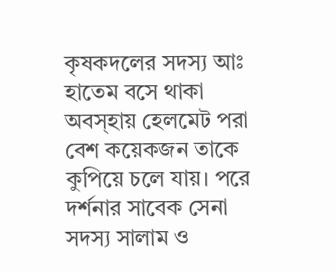কৃষকদলের সদস্য আঃ হাতেম বসে থাকা অবস্হায় হেলমেট পরা বেশ কয়েকজন তাকে কুপিয়ে চলে যায়। পরে দর্শনার সাবেক সেনা সদস্য সালাম ও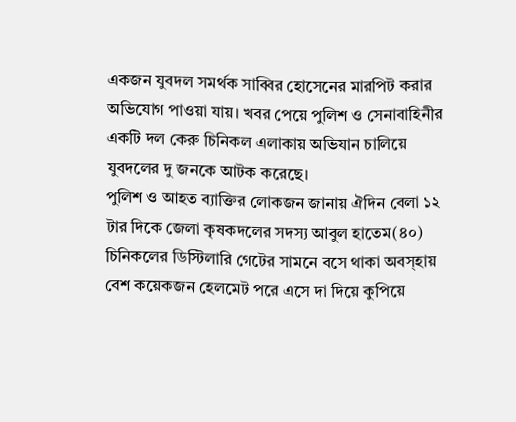একজন যুবদল সমর্থক সাব্বির হোসেনের মারপিট করার অভিযোগ পাওয়া যায়। খবর পেয়ে পুলিশ ও সেনাবাহিনীর একটি দল কেরু চিনিকল এলাকায় অভিযান চালিয়ে যুবদলের দু জনকে আটক করেছে।
পুলিশ ও আহত ব্যাক্তির লোকজন জানায় ঐদিন বেলা ১২ টার দিকে জেলা কৃষকদলের সদস্য আবুল হাতেম(৪০) চিনিকলের ডিস্টিলারি গেটের সামনে বসে থাকা অবস্হায় বেশ কয়েকজন হেলমেট পরে এসে দা দিয়ে কুপিয়ে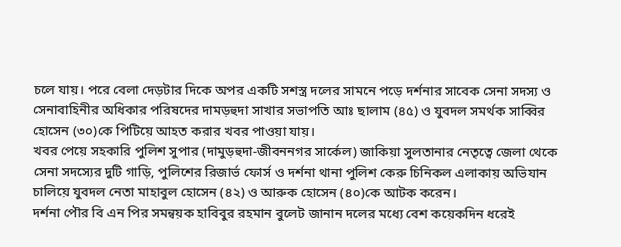চলে যায়। পরে বেলা দেড়টার দিকে অপর একটি সশস্ত্র দলের সামনে পড়ে দর্শনার সাবেক সেনা সদস্য ও সেনাবাহিনীর অধিকার পরিষদের দামড়হুদা সাখার সভাপতি আঃ ছালাম (৪৫) ও যুবদল সমর্থক সাব্বির হোসেন (৩০)কে পিটিয়ে আহত করার খবর পাওয়া যায়।
খবর পেয়ে সহকারি পুলিশ সুপার (দামুড়হুদা-জীবননগর সার্কেল) জাকিয়া সুলতানার নেতৃত্বে জেলা থেকে সেনা সদস্যের দুটি গাড়ি, পুলিশের রিজার্ভ ফোর্স ও দর্শনা থানা পুলিশ কেরু চিনিকল এলাকায় অভিযান চালিয়ে যুবদল নেতা মাহাবুল হোসেন (৪২) ও আরুক হোসেন (৪০)কে আটক করেন।
দর্শনা পৌর বি এন পির সমন্বয়ক হাবিবুর রহমান বুলেট জানান দলের মধ্যে বেশ কয়েকদিন ধরেই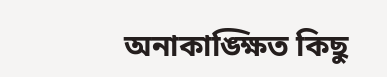অনাকাঙ্ক্ষিত কিছু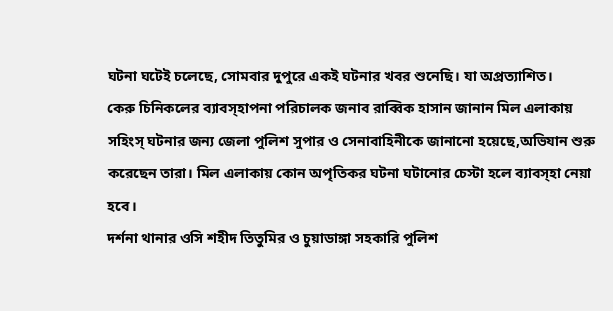ঘটনা ঘটেই চলেছে, সোমবার দুপুরে একই ঘটনার খবর শুনেছি। যা অপ্রত্যাশিত।
কেরু চিনিকলের ব্যাবস্হাপনা পরিচালক জনাব রাব্বিক হাসান জানান মিল এলাকায় সহিংস্ ঘটনার জন্য জেলা পুলিশ সুপার ও সেনাবাহিনীকে জানানো হয়েছে,অভিযান শুরু করেছেন তারা। মিল এলাকায় কোন অপৃতিকর ঘটনা ঘটানোর চেস্টা হলে ব্যাবস্হা নেয়া হবে।
দর্শনা থানার ওসি শহীদ তিতুমির ও চুয়াডাঙ্গা সহকারি পুলিশ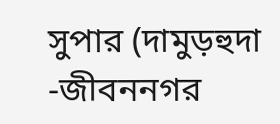সুপার (দামুড়হুদা -জীবননগর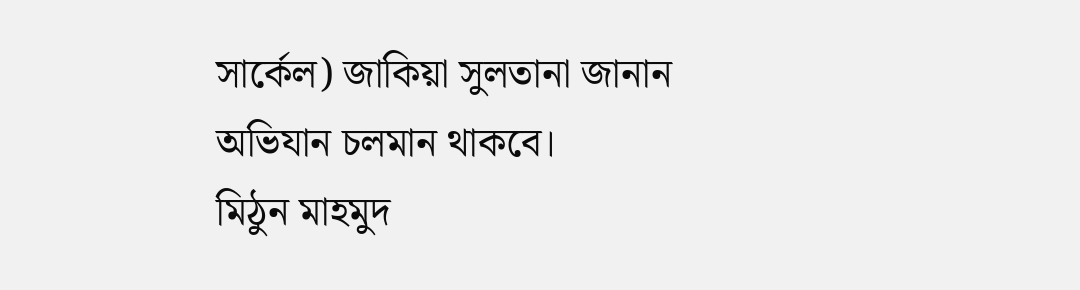সার্কেল) জাকিয়া সুলতানা জানান অভিযান চলমান থাকবে।
মিঠুন মাহমুদ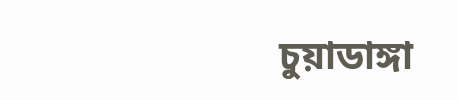চুয়াডাঙ্গা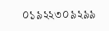০১৯২২৩০৯২৯৯